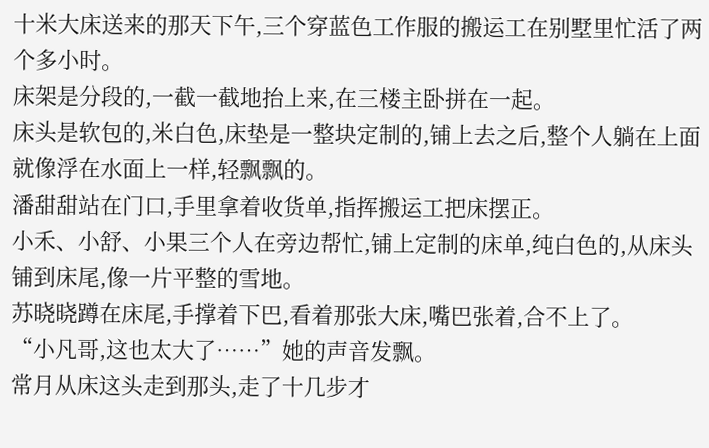十米大床送来的那天下午,三个穿蓝色工作服的搬运工在别墅里忙活了两个多小时。
床架是分段的,一截一截地抬上来,在三楼主卧拼在一起。
床头是软包的,米白色,床垫是一整块定制的,铺上去之后,整个人躺在上面就像浮在水面上一样,轻飘飘的。
潘甜甜站在门口,手里拿着收货单,指挥搬运工把床摆正。
小禾、小舒、小果三个人在旁边帮忙,铺上定制的床单,纯白色的,从床头铺到床尾,像一片平整的雪地。
苏晓晓蹲在床尾,手撑着下巴,看着那张大床,嘴巴张着,合不上了。
“小凡哥,这也太大了……”她的声音发飘。
常月从床这头走到那头,走了十几步才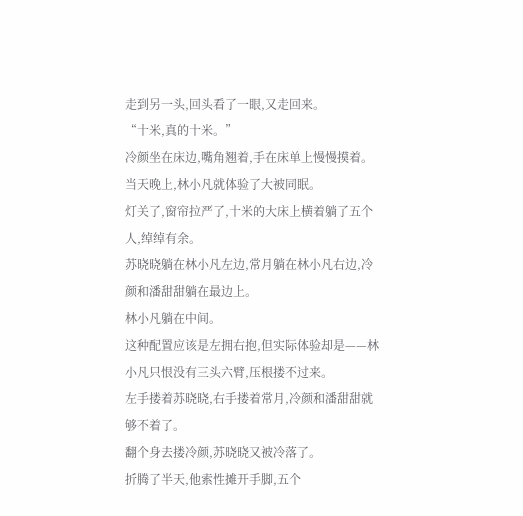走到另一头,回头看了一眼,又走回来。
“十米,真的十米。”
冷颜坐在床边,嘴角翘着,手在床单上慢慢摸着。
当天晚上,林小凡就体验了大被同眠。
灯关了,窗帘拉严了,十米的大床上横着躺了五个人,绰绰有余。
苏晓晓躺在林小凡左边,常月躺在林小凡右边,冷颜和潘甜甜躺在最边上。
林小凡躺在中间。
这种配置应该是左拥右抱,但实际体验却是——林小凡只恨没有三头六臂,压根搂不过来。
左手搂着苏晓晓,右手搂着常月,冷颜和潘甜甜就够不着了。
翻个身去搂冷颜,苏晓晓又被冷落了。
折腾了半天,他索性摊开手脚,五个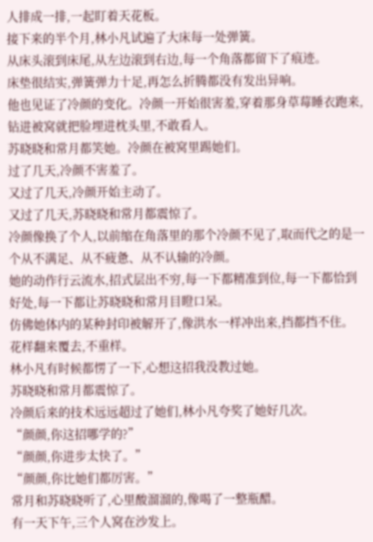人排成一排,一起盯着天花板。
接下来的半个月,林小凡试遍了大床每一处弹簧。
从床头滚到床尾,从左边滚到右边,每一个角落都留下了痕迹。
床垫很结实,弹簧弹力十足,再怎么折腾都没有发出异响。
他也见证了冷颜的变化。冷颜一开始很害羞,穿着那身草莓睡衣跑来,钻进被窝就把脸埋进枕头里,不敢看人。
苏晓晓和常月都笑她。冷颜在被窝里踢她们。
过了几天,冷颜不害羞了。
又过了几天,冷颜开始主动了。
又过了几天,苏晓晓和常月都震惊了。
冷颜像换了个人,以前缩在角落里的那个冷颜不见了,取而代之的是一个从不满足、从不疲惫、从不认输的冷颜。
她的动作行云流水,招式层出不穷,每一下都精准到位,每一下都恰到好处,每一下都让苏晓晓和常月目瞪口呆。
仿佛她体内的某种封印被解开了,像洪水一样冲出来,挡都挡不住。
花样翻来覆去,不重样。
林小凡有时候都愣了一下,心想这招我没教过她。
苏晓晓和常月都震惊了。
冷颜后来的技术远远超过了她们,林小凡夸奖了她好几次。
“颜颜,你这招哪学的?”
“颜颜,你进步太快了。”
“颜颜,你比她们都厉害。”
常月和苏晓晓听了,心里酸溜溜的,像喝了一整瓶醋。
有一天下午,三个人窝在沙发上。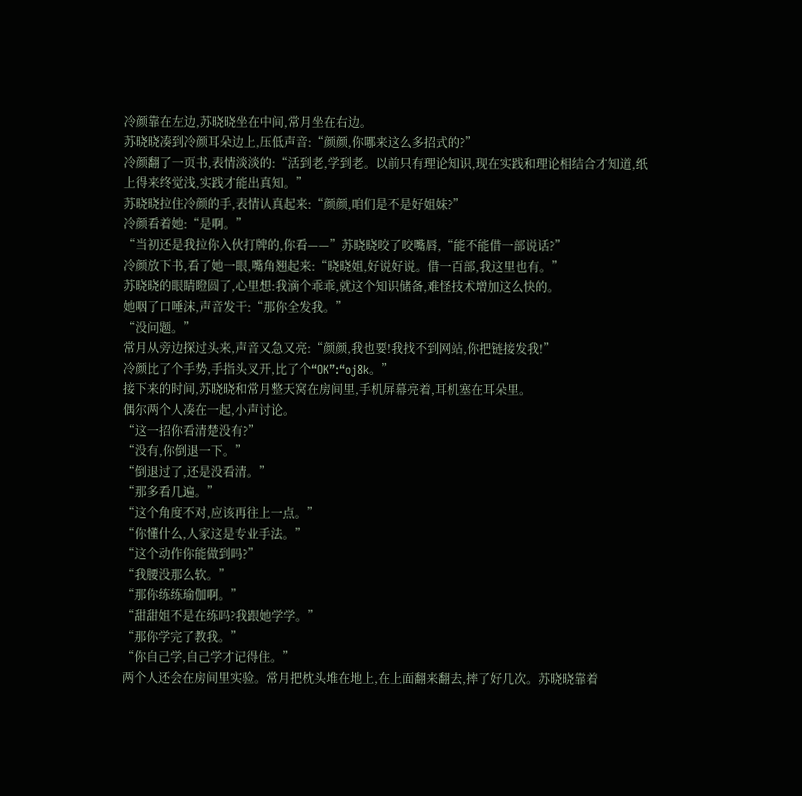冷颜靠在左边,苏晓晓坐在中间,常月坐在右边。
苏晓晓凑到冷颜耳朵边上,压低声音:“颜颜,你哪来这么多招式的?”
冷颜翻了一页书,表情淡淡的:“活到老,学到老。以前只有理论知识,现在实践和理论相结合才知道,纸上得来终觉浅,实践才能出真知。”
苏晓晓拉住冷颜的手,表情认真起来:“颜颜,咱们是不是好姐妹?”
冷颜看着她:“是啊。”
“当初还是我拉你入伙打牌的,你看——”苏晓晓咬了咬嘴唇,“能不能借一部说话?”
冷颜放下书,看了她一眼,嘴角翘起来:“晓晓姐,好说好说。借一百部,我这里也有。”
苏晓晓的眼睛瞪圆了,心里想:我滴个乖乖,就这个知识储备,难怪技术增加这么快的。
她咽了口唾沫,声音发干:“那你全发我。”
“没问题。”
常月从旁边探过头来,声音又急又亮:“颜颜,我也要!我找不到网站,你把链接发我!”
冷颜比了个手势,手指头叉开,比了个“OK”:“oj8k。”
接下来的时间,苏晓晓和常月整天窝在房间里,手机屏幕亮着,耳机塞在耳朵里。
偶尔两个人凑在一起,小声讨论。
“这一招你看清楚没有?”
“没有,你倒退一下。”
“倒退过了,还是没看清。”
“那多看几遍。”
“这个角度不对,应该再往上一点。”
“你懂什么,人家这是专业手法。”
“这个动作你能做到吗?”
“我腰没那么软。”
“那你练练瑜伽啊。”
“甜甜姐不是在练吗?我跟她学学。”
“那你学完了教我。”
“你自己学,自己学才记得住。”
两个人还会在房间里实验。常月把枕头堆在地上,在上面翻来翻去,摔了好几次。苏晓晓靠着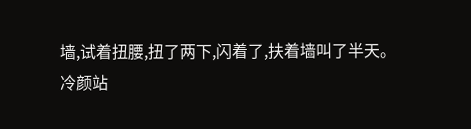墙,试着扭腰,扭了两下,闪着了,扶着墙叫了半天。
冷颜站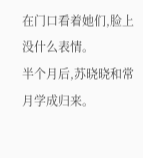在门口看着她们,脸上没什么表情。
半个月后,苏晓晓和常月学成归来。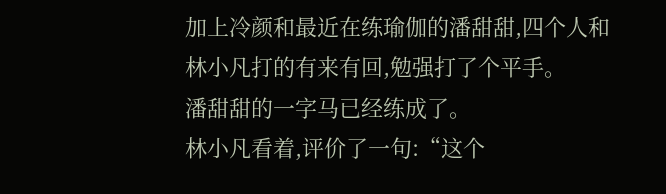加上冷颜和最近在练瑜伽的潘甜甜,四个人和林小凡打的有来有回,勉强打了个平手。
潘甜甜的一字马已经练成了。
林小凡看着,评价了一句:“这个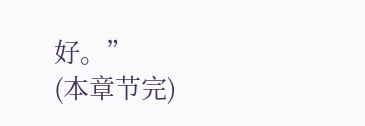好。”
(本章节完)